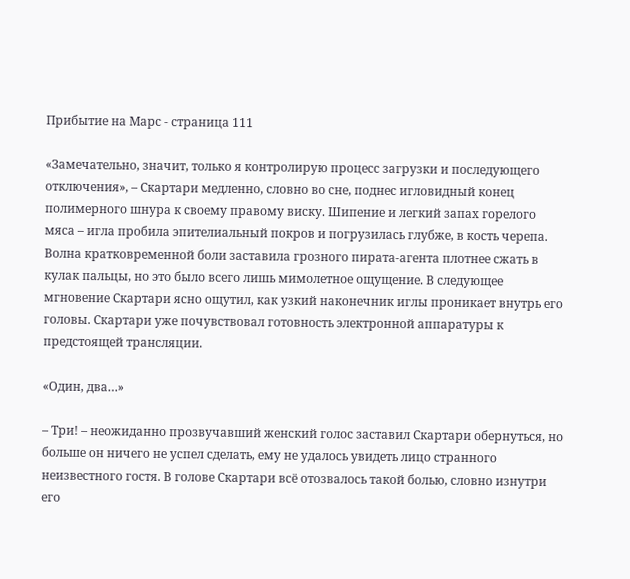Прибытие на Марс - страница 111

«Замечательно, значит, только я контролирую процесс загрузки и последующего отключения», – Скартари медленно, словно во сне, поднес игловидный конец полимерного шнура к своему правому виску. Шипение и легкий запах горелого мяса – игла пробила эпителиальный покров и погрузилась глубже, в кость черепа. Волна кратковременной боли заставила грозного пирата-агента плотнее сжать в кулак пальцы, но это было всего лишь мимолетное ощущение. В следующее мгновение Скартари ясно ощутил, как узкий наконечник иглы проникает внутрь его головы. Скартари уже почувствовал готовность электронной аппаратуры к предстоящей трансляции.

«Один, два…»

– Три! – неожиданно прозвучавший женский голос заставил Скартари обернуться, но больше он ничего не успел сделать, ему не удалось увидеть лицо странного неизвестного гостя. В голове Скартари всё отозвалось такой болью, словно изнутри его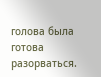голова была готова разорваться.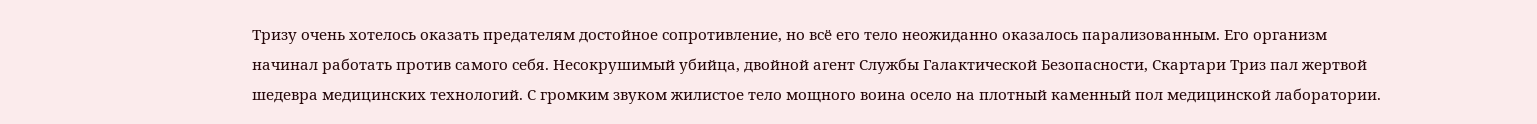Тризу очень хотелось оказать предателям достойное сопротивление, но всё его тело неожиданно оказалось парализованным. Его организм начинал работать против самого себя. Несокрушимый убийца, двойной агент Службы Галактической Безопасности, Скартари Триз пал жертвой шедевра медицинских технологий. С громким звуком жилистое тело мощного воина осело на плотный каменный пол медицинской лаборатории.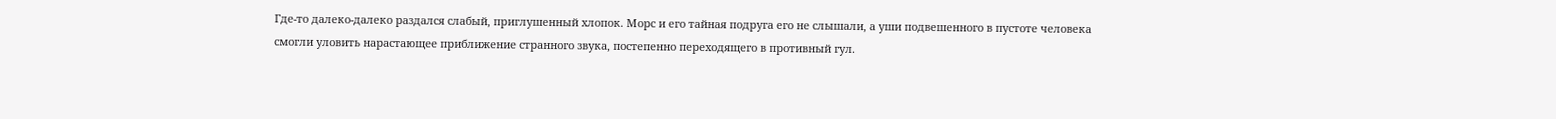Где-то далеко-далеко раздался слабый, приглушенный хлопок. Морс и его тайная подруга его не слышали, а уши подвешенного в пустоте человека смогли уловить нарастающее приближение странного звука, постепенно переходящего в противный гул.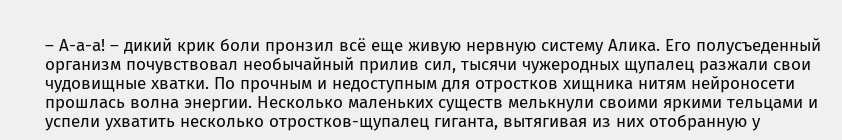– А-а-а! – дикий крик боли пронзил всё еще живую нервную систему Алика. Его полусъеденный организм почувствовал необычайный прилив сил, тысячи чужеродных щупалец разжали свои чудовищные хватки. По прочным и недоступным для отростков хищника нитям нейроносети прошлась волна энергии. Несколько маленьких существ мелькнули своими яркими тельцами и успели ухватить несколько отростков-щупалец гиганта, вытягивая из них отобранную у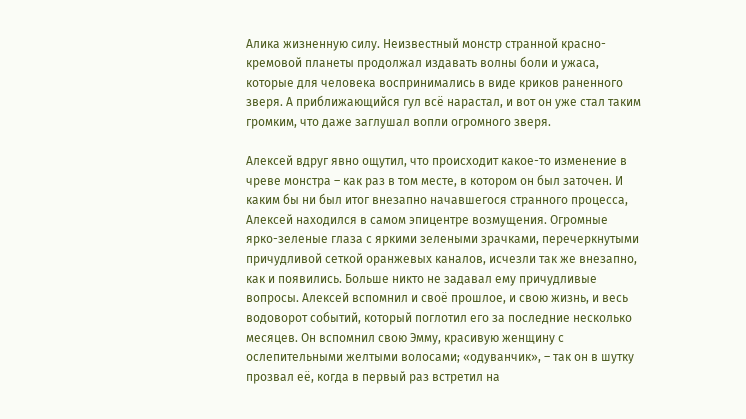Алика жизненную силу. Неизвестный монстр странной красно-кремовой планеты продолжал издавать волны боли и ужаса, которые для человека воспринимались в виде криков раненного зверя. А приближающийся гул всё нарастал, и вот он уже стал таким громким, что даже заглушал вопли огромного зверя.

Алексей вдруг явно ощутил, что происходит какое-то изменение в чреве монстра – как раз в том месте, в котором он был заточен. И каким бы ни был итог внезапно начавшегося странного процесса, Алексей находился в самом эпицентре возмущения. Огромные ярко-зеленые глаза с яркими зелеными зрачками, перечеркнутыми причудливой сеткой оранжевых каналов, исчезли так же внезапно, как и появились. Больше никто не задавал ему причудливые вопросы. Алексей вспомнил и своё прошлое, и свою жизнь, и весь водоворот событий, который поглотил его за последние несколько месяцев. Он вспомнил свою Эмму, красивую женщину с ослепительными желтыми волосами; «одуванчик», – так он в шутку прозвал её, когда в первый раз встретил на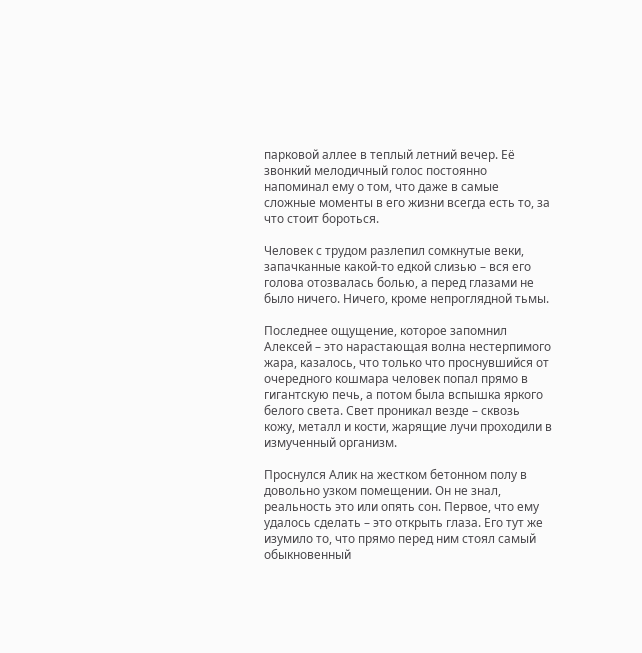парковой аллее в теплый летний вечер. Её звонкий мелодичный голос постоянно напоминал ему о том, что даже в самые сложные моменты в его жизни всегда есть то, за что стоит бороться.

Человек с трудом разлепил сомкнутые веки, запачканные какой-то едкой слизью – вся его голова отозвалась болью, а перед глазами не было ничего. Ничего, кроме непроглядной тьмы.

Последнее ощущение, которое запомнил Алексей – это нарастающая волна нестерпимого жара, казалось, что только что проснувшийся от очередного кошмара человек попал прямо в гигантскую печь, а потом была вспышка яркого белого света. Свет проникал везде – сквозь кожу, металл и кости, жарящие лучи проходили в измученный организм.

Проснулся Алик на жестком бетонном полу в довольно узком помещении. Он не знал, реальность это или опять сон. Первое, что ему удалось сделать – это открыть глаза. Его тут же изумило то, что прямо перед ним стоял самый обыкновенный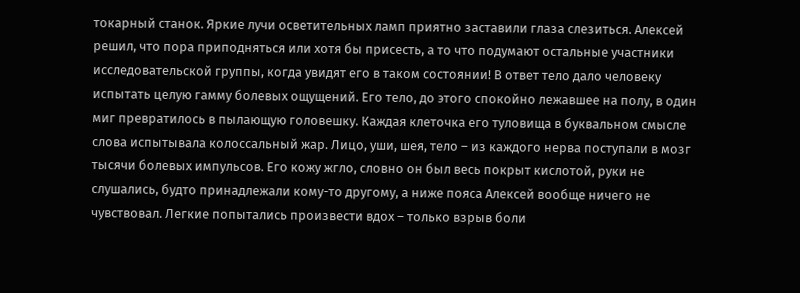токарный станок. Яркие лучи осветительных ламп приятно заставили глаза слезиться. Алексей решил, что пора приподняться или хотя бы присесть, а то что подумают остальные участники исследовательской группы, когда увидят его в таком состоянии! В ответ тело дало человеку испытать целую гамму болевых ощущений. Его тело, до этого спокойно лежавшее на полу, в один миг превратилось в пылающую головешку. Каждая клеточка его туловища в буквальном смысле слова испытывала колоссальный жар. Лицо, уши, шея, тело – из каждого нерва поступали в мозг тысячи болевых импульсов. Его кожу жгло, словно он был весь покрыт кислотой, руки не слушались, будто принадлежали кому-то другому, а ниже пояса Алексей вообще ничего не чувствовал. Легкие попытались произвести вдох – только взрыв боли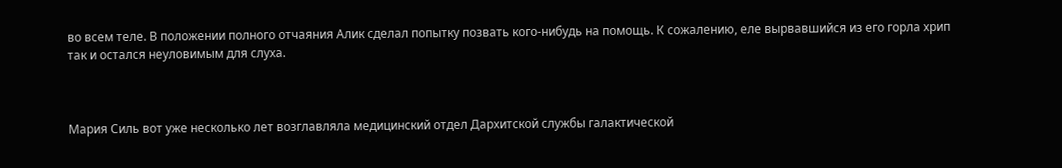во всем теле. В положении полного отчаяния Алик сделал попытку позвать кого-нибудь на помощь. К сожалению, еле вырвавшийся из его горла хрип так и остался неуловимым для слуха.



Мария Силь вот уже несколько лет возглавляла медицинский отдел Дархитской службы галактической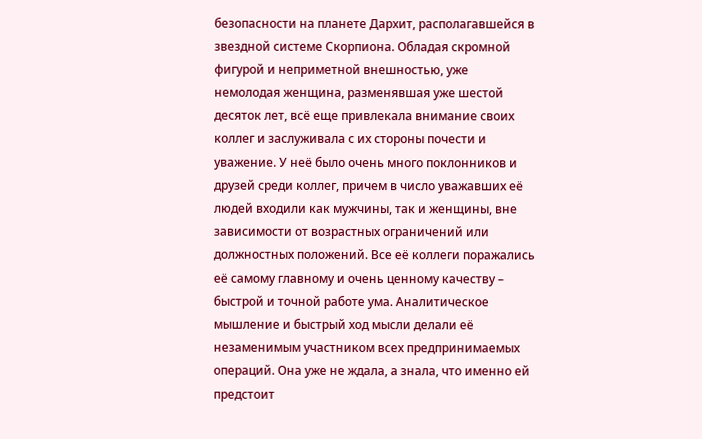безопасности на планете Дархит, располагавшейся в звездной системе Скорпиона. Обладая скромной фигурой и неприметной внешностью, уже немолодая женщина, разменявшая уже шестой десяток лет, всё еще привлекала внимание своих коллег и заслуживала с их стороны почести и уважение. У неё было очень много поклонников и друзей среди коллег, причем в число уважавших её людей входили как мужчины, так и женщины, вне зависимости от возрастных ограничений или должностных положений. Все её коллеги поражались её самому главному и очень ценному качеству – быстрой и точной работе ума. Аналитическое мышление и быстрый ход мысли делали её незаменимым участником всех предпринимаемых операций. Она уже не ждала, а знала, что именно ей предстоит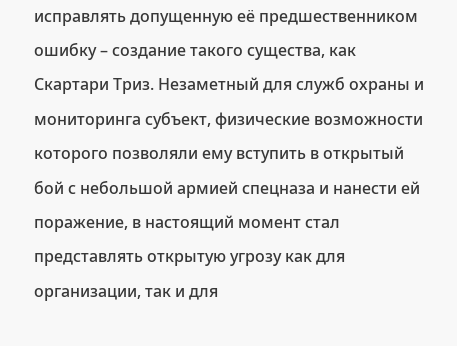исправлять допущенную её предшественником ошибку – создание такого существа, как Скартари Триз. Незаметный для служб охраны и мониторинга субъект, физические возможности которого позволяли ему вступить в открытый бой с небольшой армией спецназа и нанести ей поражение, в настоящий момент стал представлять открытую угрозу как для организации, так и для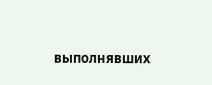выполнявших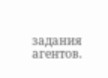задания агентов.